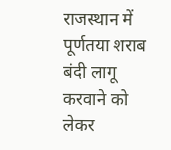राजस्थान में पूर्णतया शराब बंदी लागू करवाने को लेकर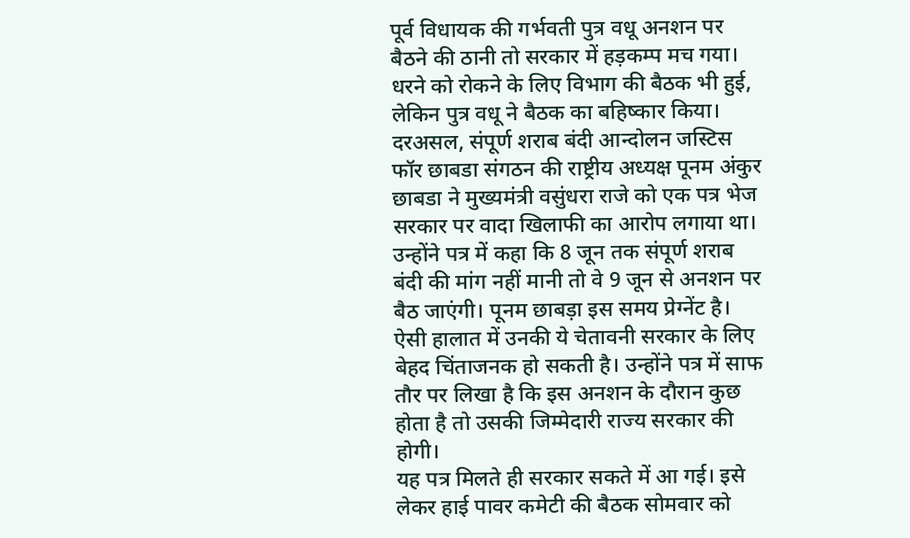पूर्व विधायक की गर्भवती पुत्र वधू अनशन पर बैठने की ठानी तो सरकार में हड़कम्प मच गया। धरने को रोकने के लिए विभाग की बैठक भी हुई, लेकिन पुत्र वधू ने बैठक का बहिष्कार किया।
दरअसल, संपूर्ण शराब बंदी आन्दोलन जस्टिस फॉर छाबडा संगठन की राष्ट्रीय अध्यक्ष पूनम अंकुर छाबडा ने मुख्यमंत्री वसुंधरा राजे को एक पत्र भेज सरकार पर वादा खिलाफी का आरोप लगाया था। उन्होंने पत्र में कहा कि 8 जून तक संपूर्ण शराब बंदी की मांग नहीं मानी तो वे 9 जून से अनशन पर बैठ जाएंगी। पूनम छाबड़ा इस समय प्रेग्नेंट है। ऐसी हालात में उनकी ये चेतावनी सरकार के लिए बेहद चिंताजनक हो सकती है। उन्होंने पत्र में साफ तौर पर लिखा है कि इस अनशन के दौरान कुछ होता है तो उसकी जिम्मेदारी राज्य सरकार की होगी।
यह पत्र मिलते ही सरकार सकते में आ गई। इसे लेकर हाई पावर कमेटी की बैठक सोमवार को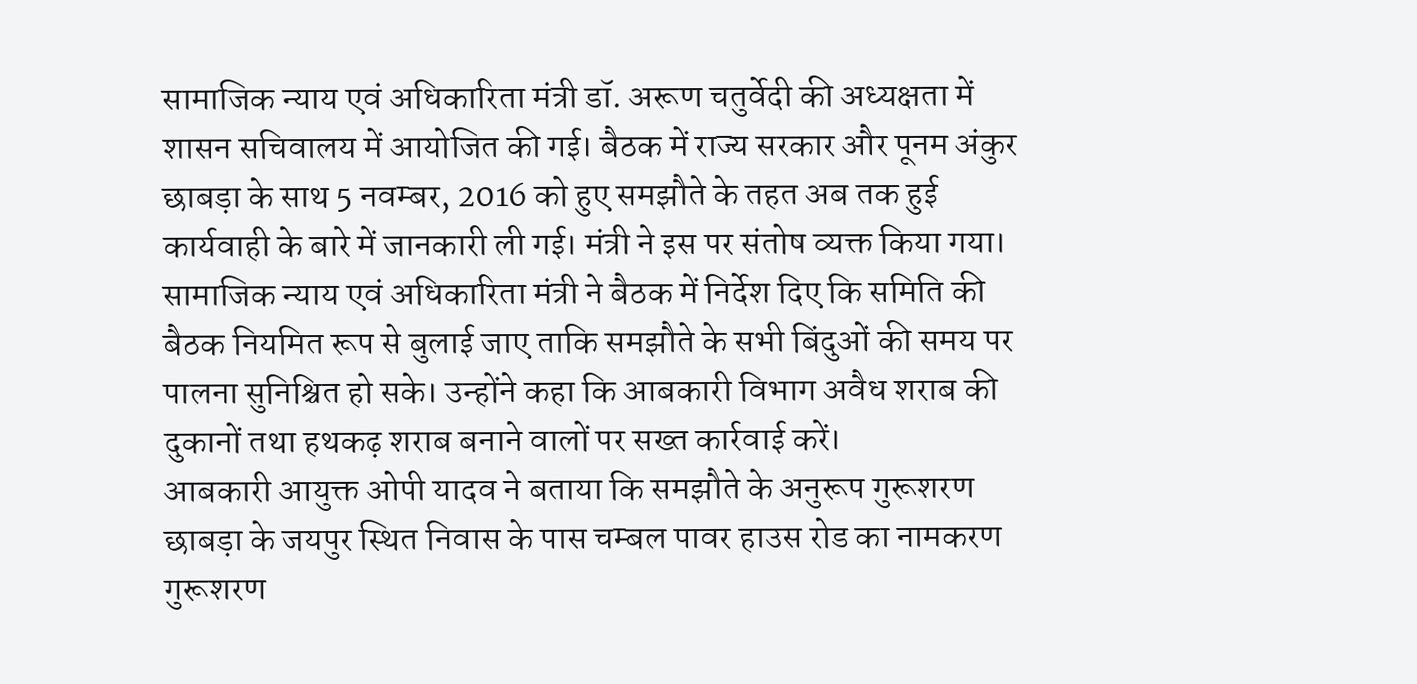सामाजिक न्याय एवं अधिकारिता मंत्री डॉ. अरूण चतुर्वेदी की अध्यक्षता में शासन सचिवालय में आयोजित की गई। बैठक में राज्य सरकार और पूनम अंकुर छाबड़ा के साथ 5 नवम्बर, 2016 को हुए समझौते के तहत अब तक हुई कार्यवाही के बारे में जानकारी ली गई। मंत्री ने इस पर संतोष व्यक्त किया गया।
सामाजिक न्याय एवं अधिकारिता मंत्री ने बैठक में निर्देश दिए कि समिति की बैठक नियमित रूप से बुलाई जाए ताकि समझौते के सभी बिंदुओं की समय पर पालना सुनिश्चित हो सके। उन्होंने कहा कि आबकारी विभाग अवैध शराब की दुकानों तथा हथकढ़ शराब बनाने वालों पर सख्त कार्रवाई करें।
आबकारी आयुक्त ओपी यादव ने बताया कि समझौते के अनुरूप गुरूशरण छाबड़ा के जयपुर स्थित निवास के पास चम्बल पावर हाउस रोड का नामकरण गुरूशरण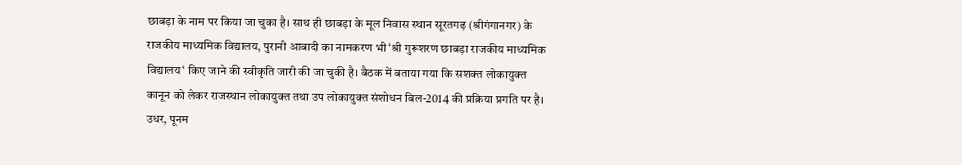छाबड़ा के नाम पर किया जा चुका है। साथ ही छाबड़ा के मूल निवास स्थान सूरतगढ़ (श्रीगंगानगर) के राजकीय माध्यमिक विद्यालय, पुरानी आबादी का नामकरण भी ‘श्री गुरूशरण छाबड़ा राजकीय माध्यमिक विद्यालय‘ किए जाने की स्वीकृति जारी की जा चुकी है। बैठक में बताया गया कि सशक्त लोकायुक्त कानून को लेकर राजस्थान लोकायुक्त तथा उप लोकायुक्त संशोधन बिल-2014 की प्रक्रिया प्रगति पर है।
उधर, पूनम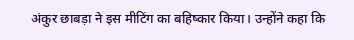अंकुर छाबड़ा ने इस मीटिंग का बहिष्कार किया। उन्होंने कहा कि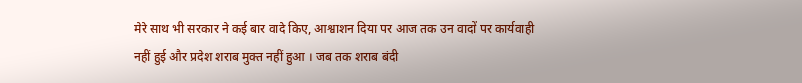मेरे साथ भी सरकार ने कई बार वादे किए, आश्वाशन दिया पर आज तक उन वादों पर कार्यवाही नहीं हुई और प्रदेश शराब मुक्त नहीं हुआ । जब तक शराब बंदी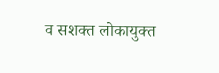व सशक्त लोकायुक्त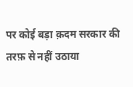पर कोई बड़ा क़दम सरकार की तरफ़ से नहीं उठाया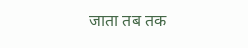जाता तब तक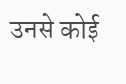उनसे कोई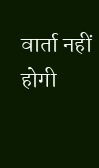वार्ता नहीं होगी